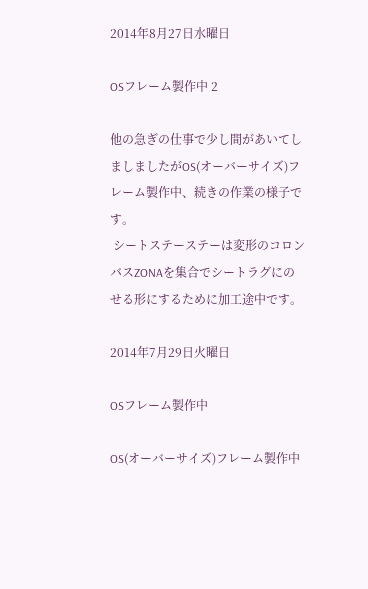2014年8月27日水曜日

OSフレーム製作中 2

他の急ぎの仕事で少し間があいてしましましたがOS(オーバーサイズ)フレーム製作中、続きの作業の様子です。
 シートステーステーは変形のコロンバスZONAを集合でシートラグにのせる形にするために加工途中です。

2014年7月29日火曜日

OSフレーム製作中

OS(オーバーサイズ)フレーム製作中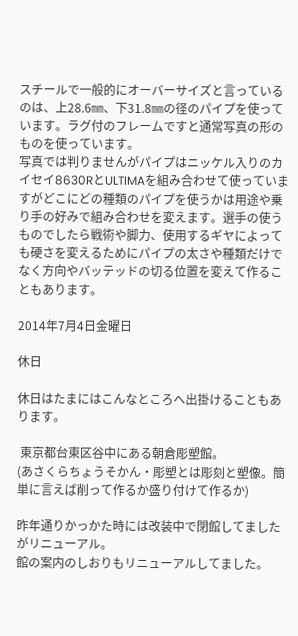スチールで一般的にオーバーサイズと言っているのは、上28.6㎜、下31.8㎜の径のパイプを使っています。ラグ付のフレームですと通常写真の形のものを使っています。
写真では判りませんがパイプはニッケル入りのカイセイ8630RとULTIMAを組み合わせて使っていますがどこにどの種類のパイプを使うかは用途や乗り手の好みで組み合わせを変えます。選手の使うものでしたら戦術や脚力、使用するギヤによっても硬さを変えるためにパイプの太さや種類だけでなく方向やバッテッドの切る位置を変えて作ることもあります。

2014年7月4日金曜日

休日

休日はたまにはこんなところへ出掛けることもあります。

 東京都台東区谷中にある朝倉彫塑館。
(あさくらちょうそかん・彫塑とは彫刻と塑像。簡単に言えば削って作るか盛り付けて作るか)

昨年通りかっかた時には改装中で閉館してましたがリニューアル。
館の案内のしおりもリニューアルしてました。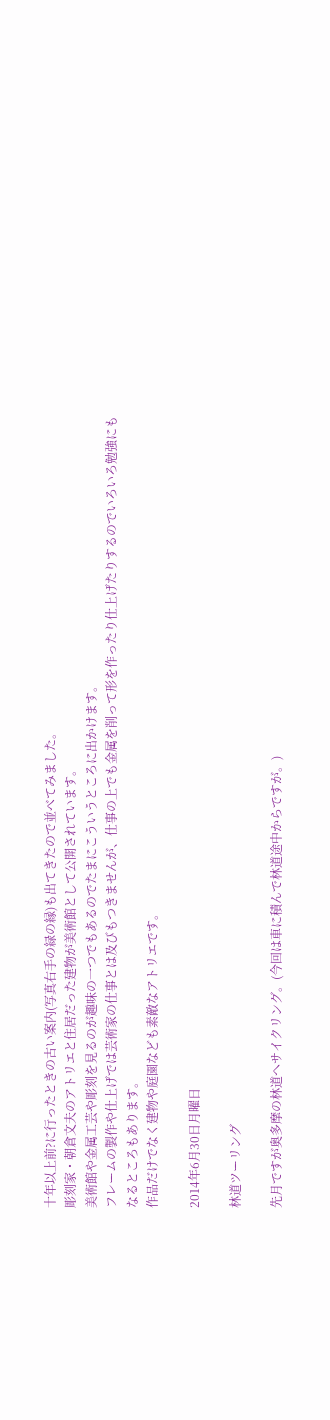十年以上前?に行ったときの古い案内(写真右手の緑の縁)も出てきたので並べてみました。
彫刻家・朝倉文夫のアトリエと住居だった建物が美術館として公開されています。
美術館や金属工芸や彫刻を見るのが趣味の一つでもあるのでたまにこういうところに出かけます。
フレームの製作や仕上げでは芸術家の仕事とは及びもつきませんが、仕事の上でも金属を削って形を作ったり仕上げたりするのでいろいろ勉強にもなるところもあります。
作品だけでなく建物や庭園なども素敵なアトリエです。

2014年6月30日月曜日

林道ツーリング

先月ですが奥多摩の林道へサイクリング。(今回は車に積んで林道途中からですが。)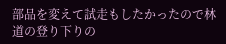部品を変えて試走もしたかったので林道の登り下りの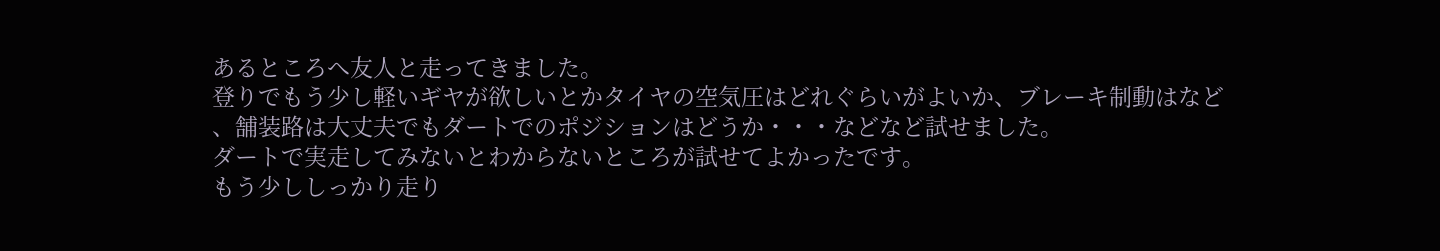あるところへ友人と走ってきました。
登りでもう少し軽いギヤが欲しいとかタイヤの空気圧はどれぐらいがよいか、ブレーキ制動はなど
、舗装路は大丈夫でもダートでのポジションはどうか・・・などなど試せました。
ダートで実走してみないとわからないところが試せてよかったです。
もう少ししっかり走り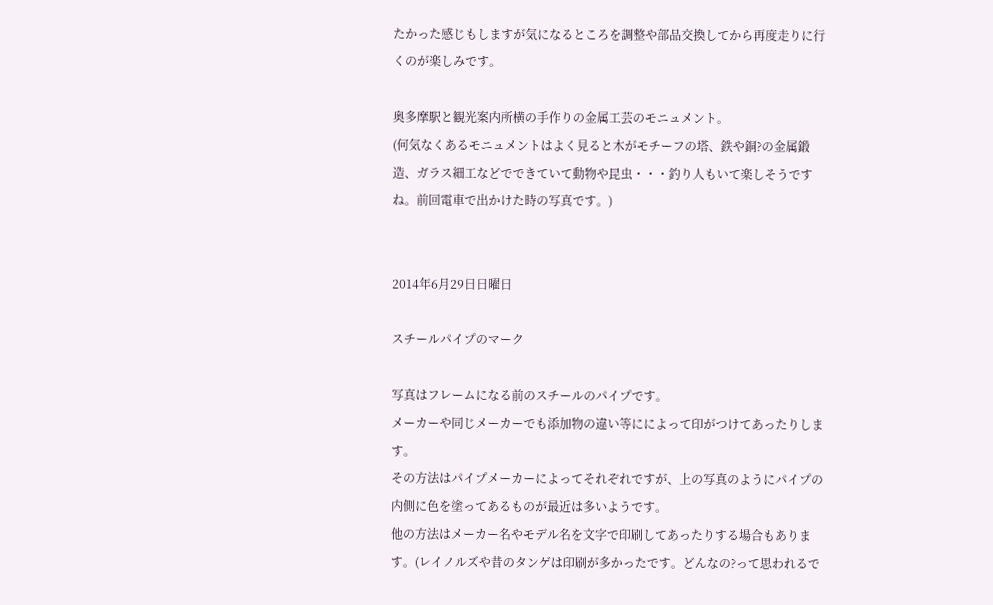たかった感じもしますが気になるところを調整や部品交換してから再度走りに行くのが楽しみです。

奥多摩駅と観光案内所横の手作りの金属工芸のモニュメント。
(何気なくあるモニュメントはよく見ると木がモチーフの塔、鉄や銅?の金属鍛造、ガラス細工などでできていて動物や昆虫・・・釣り人もいて楽しそうですね。前回電車で出かけた時の写真です。)


2014年6月29日日曜日

スチールパイプのマーク

写真はフレームになる前のスチールのパイプです。
メーカーや同じメーカーでも添加物の違い等にによって印がつけてあったりします。
その方法はパイプメーカーによってそれぞれですが、上の写真のようにパイプの内側に色を塗ってあるものが最近は多いようです。
他の方法はメーカー名やモデル名を文字で印刷してあったりする場合もあります。(レイノルズや昔のタンゲは印刷が多かったです。どんなの?って思われるで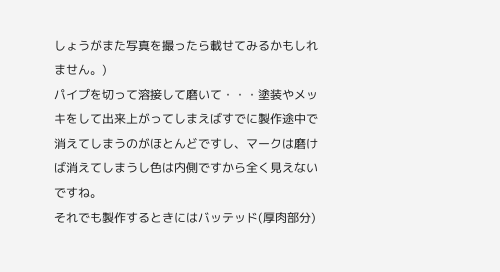しょうがまた写真を撮ったら載せてみるかもしれません。)
パイプを切って溶接して磨いて・・・塗装やメッキをして出来上がってしまえばすでに製作途中で消えてしまうのがほとんどですし、マークは磨けば消えてしまうし色は内側ですから全く見えないですね。
それでも製作するときにはバッテッド(厚肉部分)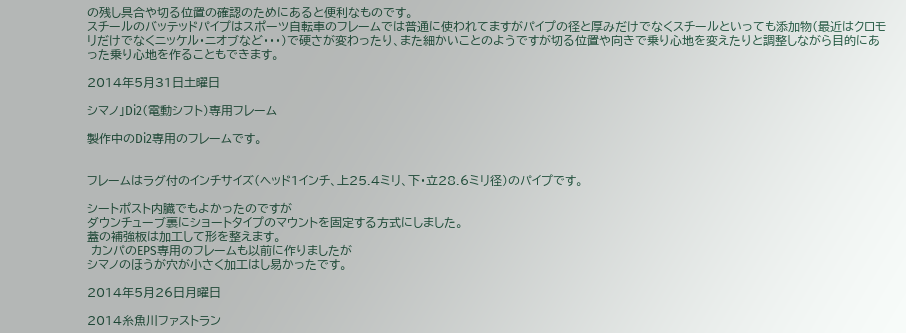の残し具合や切る位置の確認のためにあると便利なものです。
スチールのバッテッドパイプはスポーツ自転車のフレームでは普通に使われてますがパイプの径と厚みだけでなくスチールといっても添加物(最近はクロモリだけでなくニッケル・ニオブなど・・・)で硬さが変わったり、また細かいことのようですが切る位置や向きで乗り心地を変えたりと調整しながら目的にあった乗り心地を作ることもできます。

2014年5月31日土曜日

シマノ」Di2(電動シフト)専用フレーム

製作中のDi2専用のフレームです。


フレームはラグ付のインチサイズ(ヘッド1インチ、上25.4ミリ、下・立28.6ミリ径)のパイプです。

シートポスト内臓でもよかったのですが
ダウンチューブ裏にショートタイプのマウントを固定する方式にしました。
蓋の補強板は加工して形を整えます。
 カンパのEPS専用のフレームも以前に作りましたが
シマノのほうが穴が小さく加工はし易かったです。

2014年5月26日月曜日

2014糸魚川ファストラン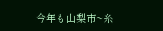今年も山梨市~糸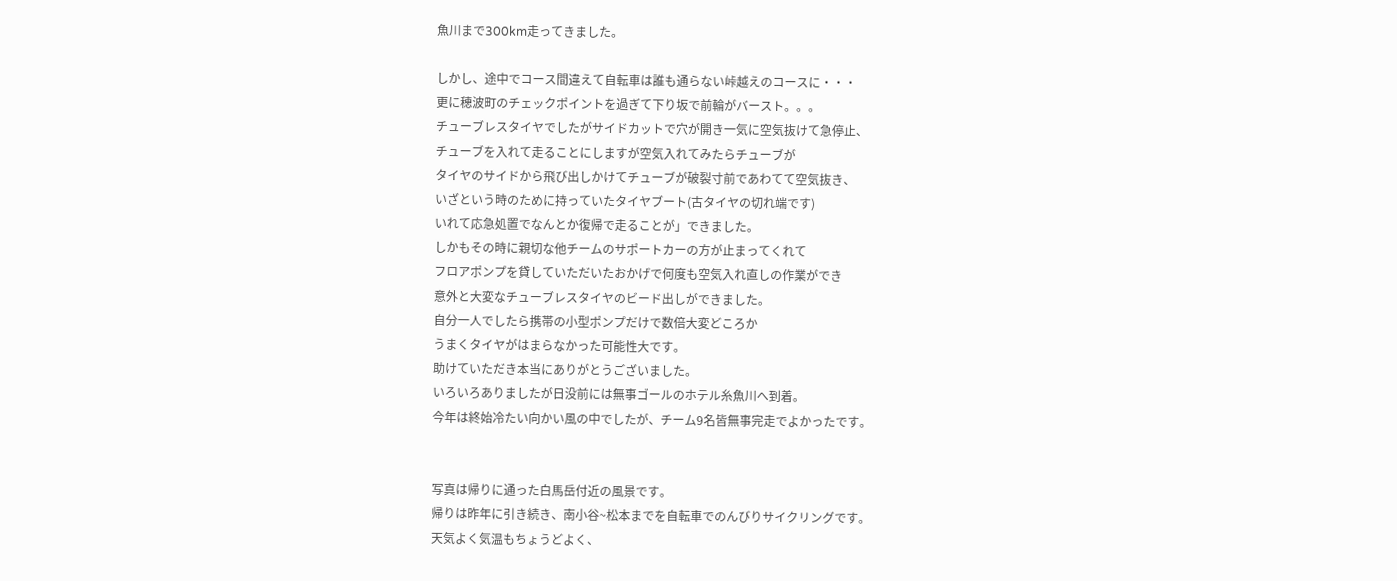魚川まで300km走ってきました。

しかし、途中でコース間違えて自転車は誰も通らない峠越えのコースに・・・
更に穂波町のチェックポイントを過ぎて下り坂で前輪がバースト。。。
チューブレスタイヤでしたがサイドカットで穴が開き一気に空気抜けて急停止、
チューブを入れて走ることにしますが空気入れてみたらチューブが
タイヤのサイドから飛び出しかけてチューブが破裂寸前であわてて空気抜き、
いざという時のために持っていたタイヤブート(古タイヤの切れ端です)
いれて応急処置でなんとか復帰で走ることが」できました。
しかもその時に親切な他チームのサポートカーの方が止まってくれて
フロアポンプを貸していただいたおかげで何度も空気入れ直しの作業ができ
意外と大変なチューブレスタイヤのビード出しができました。
自分一人でしたら携帯の小型ポンプだけで数倍大変どころか
うまくタイヤがはまらなかった可能性大です。
助けていただき本当にありがとうございました。
いろいろありましたが日没前には無事ゴールのホテル糸魚川へ到着。
今年は終始冷たい向かい風の中でしたが、チーム9名皆無事完走でよかったです。


写真は帰りに通った白馬岳付近の風景です。
帰りは昨年に引き続き、南小谷~松本までを自転車でのんびりサイクリングです。
天気よく気温もちょうどよく、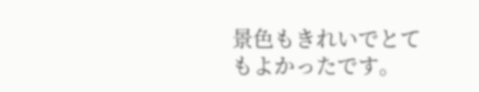景色もきれいでとてもよかったです。